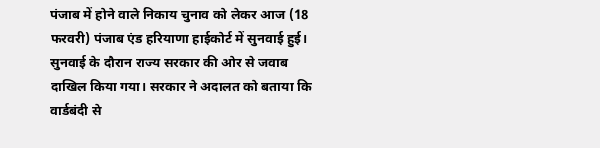पंजाब में होने वाले निकाय चुनाव को लेकर आज (18 फरवरी) पंजाब एंड हरियाणा हाईकोर्ट में सुनवाई हुई। सुनवाई के दौरान राज्य सरकार की ओर से जवाब दाखिल किया गया। सरकार ने अदालत को बताया कि वार्डबंदी से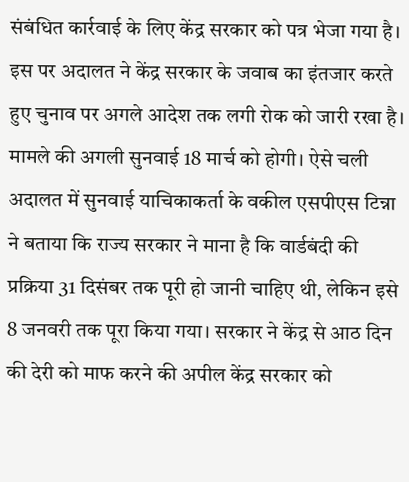संबंधित कार्रवाई के लिए केंद्र सरकार को पत्र भेजा गया है। इस पर अदालत ने केंद्र सरकार के जवाब का इंतजार करते हुए चुनाव पर अगले आदेश तक लगी रोक को जारी रखा है। मामले की अगली सुनवाई 18 मार्च को होगी। ऐसे चली अदालत में सुनवाई याचिकाकर्ता के वकील एसपीएस टिन्ना ने बताया कि राज्य सरकार ने माना है कि वार्डबंदी की प्रक्रिया 31 दिसंबर तक पूरी हो जानी चाहिए थी, लेकिन इसे 8 जनवरी तक पूरा किया गया। सरकार ने केंद्र से आठ दिन की देरी को माफ करने की अपील केंद्र सरकार को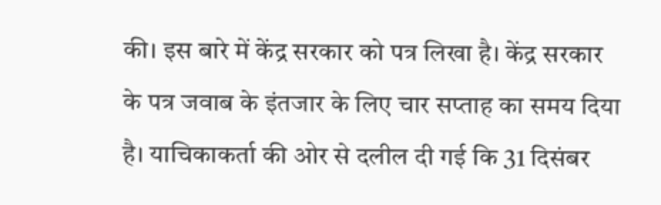की। इस बारे में केंद्र सरकार को पत्र लिखा है। केंद्र सरकार के पत्र जवाब के इंतजार के लिए चार सप्ताह का समय दिया है। याचिकाकर्ता की ओर से दलील दी गई कि 31 दिसंबर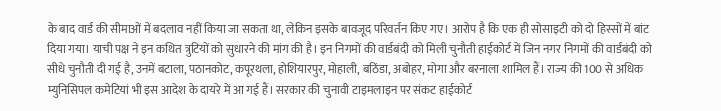के बाद वार्ड की सीमाओं में बदलाव नहीं किया जा सकता था, लेकिन इसके बावजूद परिवर्तन किए गए। आरोप है कि एक ही सोसाइटी को दो हिस्सों में बांट दिया गया। याची पक्ष ने इन कथित त्रुटियों को सुधारने की मांग की है। इन निगमों की वार्डबंदी को मिली चुनौती हाईकोर्ट में जिन नगर निगमों की वार्डबंदी को सीधे चुनौती दी गई है, उनमें बटाला, पठानकोट, कपूरथला, होशियारपुर, मोहाली, बठिंडा, अबोहर, मोगा और बरनाला शामिल हैं। राज्य की 100 से अधिक म्युनिसिपल कमेटियां भी इस आदेश के दायरे में आ गई हैं। सरकार की चुनावी टाइमलाइन पर संकट हाईकोर्ट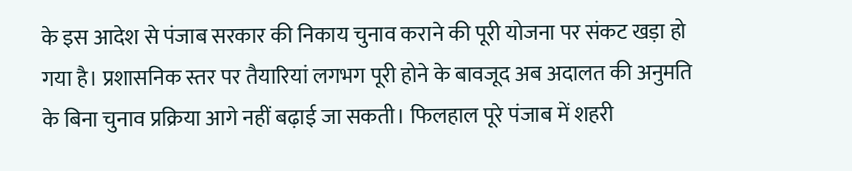के इस आदेश से पंजाब सरकार की निकाय चुनाव कराने की पूरी योजना पर संकट खड़ा हो गया है। प्रशासनिक स्तर पर तैयारियां लगभग पूरी होने के बावजूद अब अदालत की अनुमति के बिना चुनाव प्रक्रिया आगे नहीं बढ़ाई जा सकती। फिलहाल पूरे पंजाब में शहरी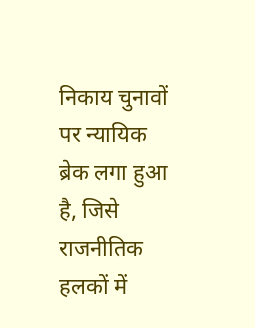निकाय चुनावों पर न्यायिक ब्रेक लगा हुआ है, जिसे राजनीतिक हलकों में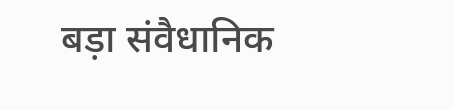बड़ा संवैधानिक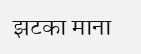झटका माना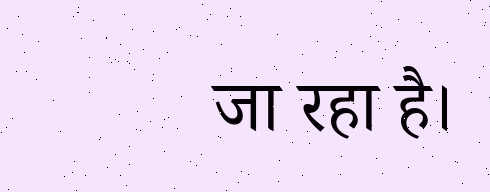जा रहा है।